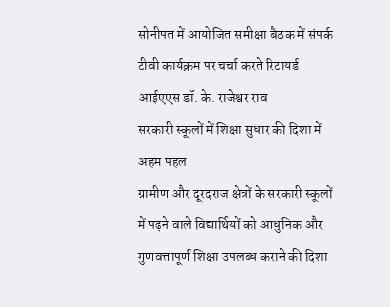सोनीपत में आयोजित समीक्षा बैठक में संपर्क टीवी कार्यक्रम पर चर्चा करते रिटायर्ड आईएएस डॉ. के. राजेश्वर राव
सरकारी स्कूलों में शिक्षा सुधार की दिशा में अहम पहल
ग्रामीण और दूरदराज क्षेत्रों के सरकारी स्कूलों में पढ़ने वाले विद्यार्थियों को आधुनिक और गुणवत्तापूर्ण शिक्षा उपलब्ध कराने की दिशा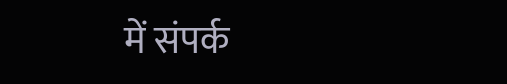में संपर्क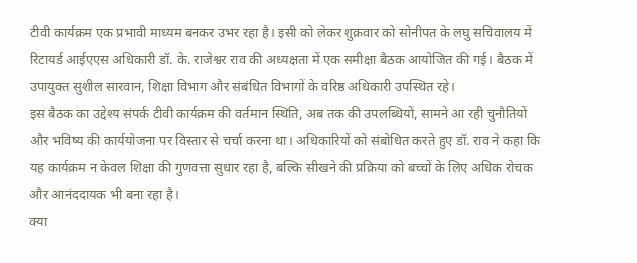टीवी कार्यक्रम एक प्रभावी माध्यम बनकर उभर रहा है। इसी को लेकर शुक्रवार को सोनीपत के लघु सचिवालय में रिटायर्ड आईएएस अधिकारी डॉ. के. राजेश्वर राव की अध्यक्षता में एक समीक्षा बैठक आयोजित की गई। बैठक में उपायुक्त सुशील सारवान, शिक्षा विभाग और संबंधित विभागों के वरिष्ठ अधिकारी उपस्थित रहे।
इस बैठक का उद्देश्य संपर्क टीवी कार्यक्रम की वर्तमान स्थिति, अब तक की उपलब्धियों, सामने आ रही चुनौतियों और भविष्य की कार्ययोजना पर विस्तार से चर्चा करना था। अधिकारियों को संबोधित करते हुए डॉ. राव ने कहा कि यह कार्यक्रम न केवल शिक्षा की गुणवत्ता सुधार रहा है, बल्कि सीखने की प्रक्रिया को बच्चों के लिए अधिक रोचक और आनंददायक भी बना रहा है।
क्या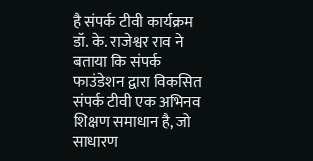है संपर्क टीवी कार्यक्रम
डॉ. के. राजेश्वर राव ने बताया कि संपर्क फाउंडेशन द्वारा विकसित संपर्क टीवी एक अभिनव शिक्षण समाधान है, जो साधारण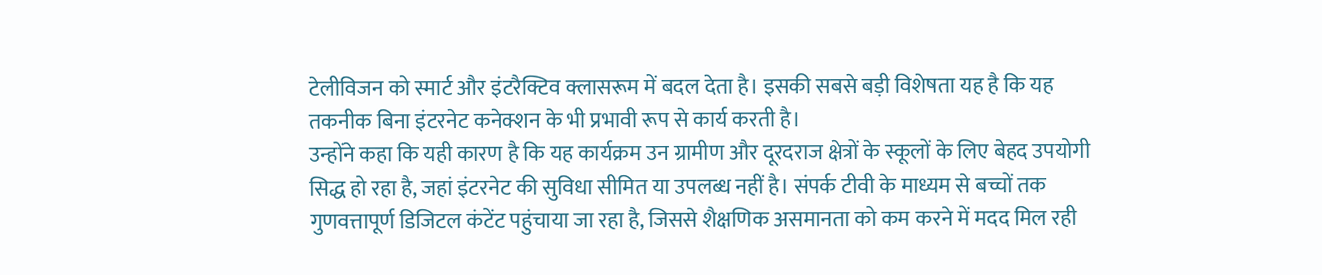टेलीविजन को स्मार्ट और इंटरैक्टिव क्लासरूम में बदल देता है। इसकी सबसे बड़ी विशेषता यह है कि यह तकनीक बिना इंटरनेट कनेक्शन के भी प्रभावी रूप से कार्य करती है।
उन्होंने कहा कि यही कारण है कि यह कार्यक्रम उन ग्रामीण और दूरदराज क्षेत्रों के स्कूलों के लिए बेहद उपयोगी सिद्ध हो रहा है, जहां इंटरनेट की सुविधा सीमित या उपलब्ध नहीं है। संपर्क टीवी के माध्यम से बच्चों तक गुणवत्तापूर्ण डिजिटल कंटेंट पहुंचाया जा रहा है, जिससे शैक्षणिक असमानता को कम करने में मदद मिल रही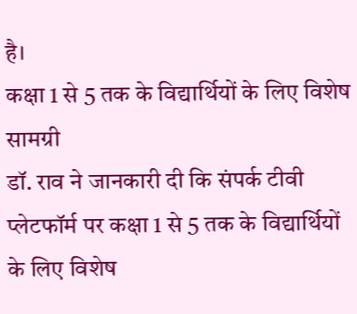है।
कक्षा 1 से 5 तक के विद्यार्थियों के लिए विशेष सामग्री
डॉ. राव ने जानकारी दी कि संपर्क टीवी प्लेटफॉर्म पर कक्षा 1 से 5 तक के विद्यार्थियों के लिए विशेष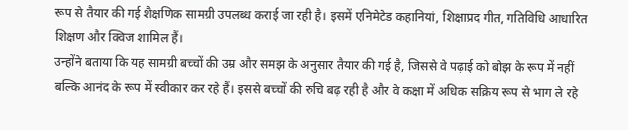रूप से तैयार की गई शैक्षणिक सामग्री उपलब्ध कराई जा रही है। इसमें एनिमेटेड कहानियां, शिक्षाप्रद गीत, गतिविधि आधारित शिक्षण और क्विज शामिल हैं।
उन्होंने बताया कि यह सामग्री बच्चों की उम्र और समझ के अनुसार तैयार की गई है, जिससे वे पढ़ाई को बोझ के रूप में नहीं बल्कि आनंद के रूप में स्वीकार कर रहे हैं। इससे बच्चों की रुचि बढ़ रही है और वे कक्षा में अधिक सक्रिय रूप से भाग ले रहे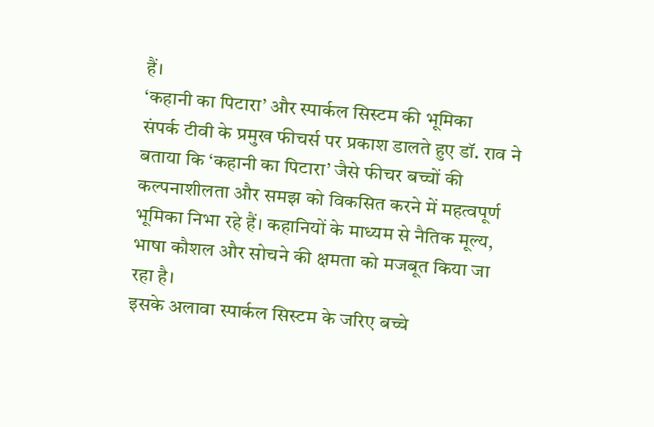हैं।
‘कहानी का पिटारा’ और स्पार्कल सिस्टम की भूमिका
संपर्क टीवी के प्रमुख फीचर्स पर प्रकाश डालते हुए डॉ. राव ने बताया कि ‘कहानी का पिटारा’ जैसे फीचर बच्चों की कल्पनाशीलता और समझ को विकसित करने में महत्वपूर्ण भूमिका निभा रहे हैं। कहानियों के माध्यम से नैतिक मूल्य, भाषा कौशल और सोचने की क्षमता को मजबूत किया जा रहा है।
इसके अलावा स्पार्कल सिस्टम के जरिए बच्चे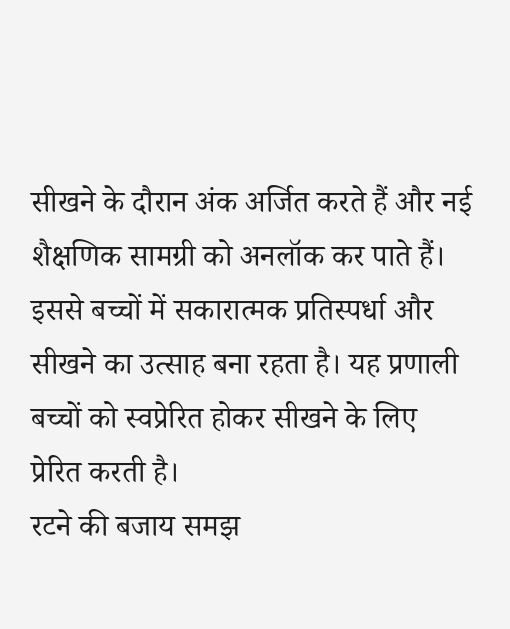सीखने के दौरान अंक अर्जित करते हैं और नई शैक्षणिक सामग्री को अनलॉक कर पाते हैं। इससे बच्चों में सकारात्मक प्रतिस्पर्धा और सीखने का उत्साह बना रहता है। यह प्रणाली बच्चों को स्वप्रेरित होकर सीखने के लिए प्रेरित करती है।
रटने की बजाय समझ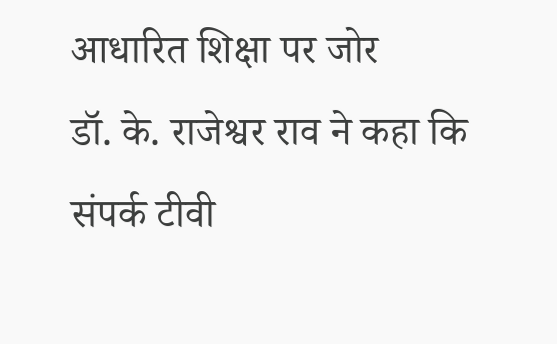आधारित शिक्षा पर जोर
डॉ. के. राजेश्वर राव ने कहा कि संपर्क टीवी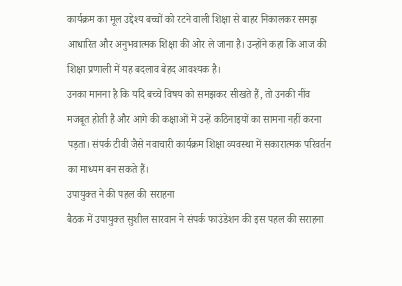कार्यक्रम का मूल उद्देश्य बच्चों को रटने वाली शिक्षा से बाहर निकालकर समझ आधारित और अनुभवात्मक शिक्षा की ओर ले जाना है। उन्होंने कहा कि आज की शिक्षा प्रणाली में यह बदलाव बेहद आवश्यक है।
उनका मानना है कि यदि बच्चे विषय को समझकर सीखते हैं, तो उनकी नींव मजबूत होती है और आगे की कक्षाओं में उन्हें कठिनाइयों का सामना नहीं करना पड़ता। संपर्क टीवी जैसे नवाचारी कार्यक्रम शिक्षा व्यवस्था में सकारात्मक परिवर्तन का माध्यम बन सकते हैं।
उपायुक्त ने की पहल की सराहना
बैठक में उपायुक्त सुशील सारवान ने संपर्क फाउंडेशन की इस पहल की सराहना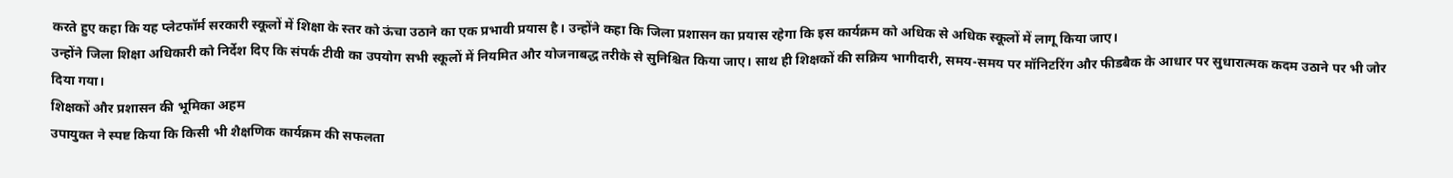करते हुए कहा कि यह प्लेटफॉर्म सरकारी स्कूलों में शिक्षा के स्तर को ऊंचा उठाने का एक प्रभावी प्रयास है। उन्होंने कहा कि जिला प्रशासन का प्रयास रहेगा कि इस कार्यक्रम को अधिक से अधिक स्कूलों में लागू किया जाए।
उन्होंने जिला शिक्षा अधिकारी को निर्देश दिए कि संपर्क टीवी का उपयोग सभी स्कूलों में नियमित और योजनाबद्ध तरीके से सुनिश्चित किया जाए। साथ ही शिक्षकों की सक्रिय भागीदारी, समय-समय पर मॉनिटरिंग और फीडबैक के आधार पर सुधारात्मक कदम उठाने पर भी जोर दिया गया।
शिक्षकों और प्रशासन की भूमिका अहम
उपायुक्त ने स्पष्ट किया कि किसी भी शैक्षणिक कार्यक्रम की सफलता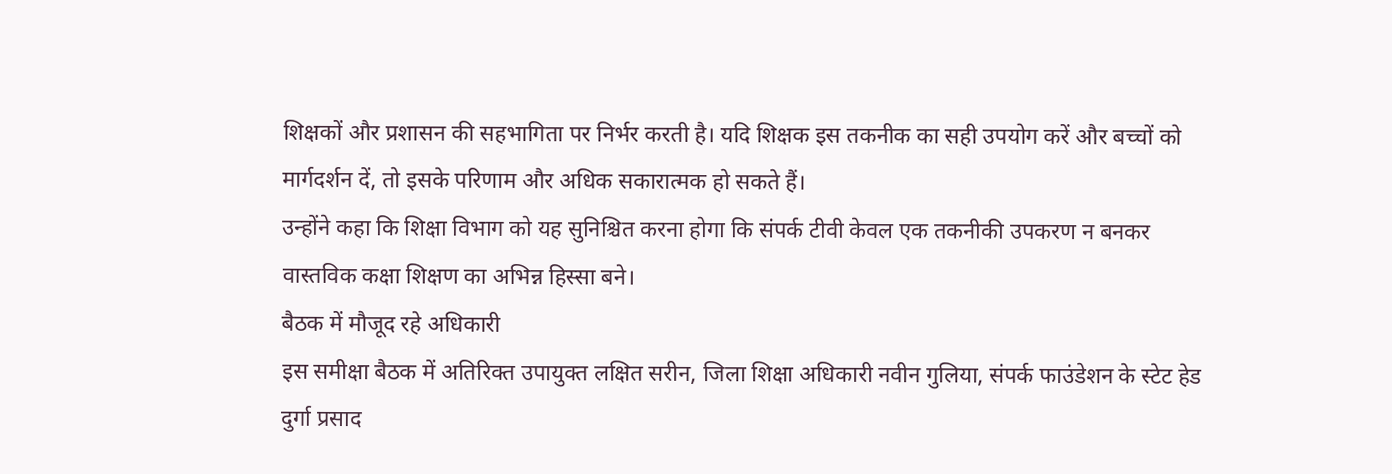शिक्षकों और प्रशासन की सहभागिता पर निर्भर करती है। यदि शिक्षक इस तकनीक का सही उपयोग करें और बच्चों को मार्गदर्शन दें, तो इसके परिणाम और अधिक सकारात्मक हो सकते हैं।
उन्होंने कहा कि शिक्षा विभाग को यह सुनिश्चित करना होगा कि संपर्क टीवी केवल एक तकनीकी उपकरण न बनकर वास्तविक कक्षा शिक्षण का अभिन्न हिस्सा बने।
बैठक में मौजूद रहे अधिकारी
इस समीक्षा बैठक में अतिरिक्त उपायुक्त लक्षित सरीन, जिला शिक्षा अधिकारी नवीन गुलिया, संपर्क फाउंडेशन के स्टेट हेड दुर्गा प्रसाद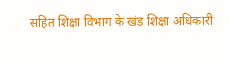सहित शिक्षा विभाग के खंड शिक्षा अधिकारी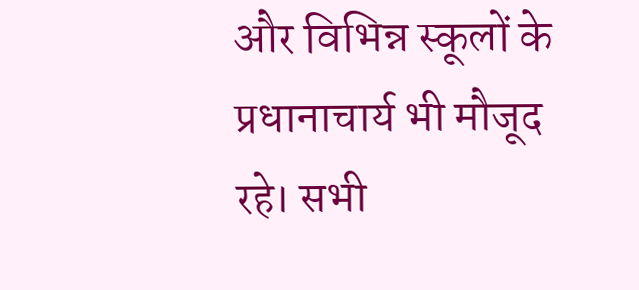और विभिन्न स्कूलों के प्रधानाचार्य भी मौजूद रहे। सभी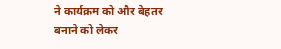ने कार्यक्रम को और बेहतर बनाने को लेकर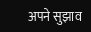अपने सुझाव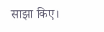साझा किए।